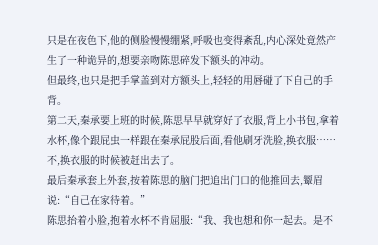只是在夜色下,他的侧脸慢慢绷紧,呼吸也变得紊乱,内心深处竟然产生了一种诡异的,想要亲吻陈思碎发下额头的冲动。
但最终,也只是把手掌盖到对方额头上,轻轻的用唇碰了下自己的手背。
第二天,秦承要上班的时候,陈思早早就穿好了衣服,背上小书包,拿着水杯,像个跟屁虫一样跟在秦承屁股后面,看他刷牙洗脸,换衣服……不,换衣服的时候被赶出去了。
最后秦承套上外套,按着陈思的脑门把追出门口的他推回去,颦眉说:“自己在家待着。”
陈思抬着小脸,抱着水杯不肯屈服:“我、我也想和你一起去。是不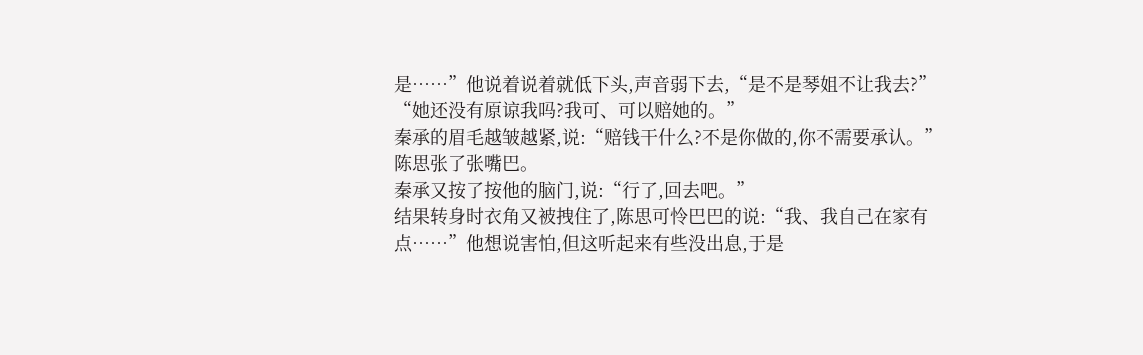是……”他说着说着就低下头,声音弱下去,“是不是琴姐不让我去?”
“她还没有原谅我吗?我可、可以赔她的。”
秦承的眉毛越皱越紧,说:“赔钱干什么?不是你做的,你不需要承认。”
陈思张了张嘴巴。
秦承又按了按他的脑门,说:“行了,回去吧。”
结果转身时衣角又被拽住了,陈思可怜巴巴的说:“我、我自己在家有点……”他想说害怕,但这听起来有些没出息,于是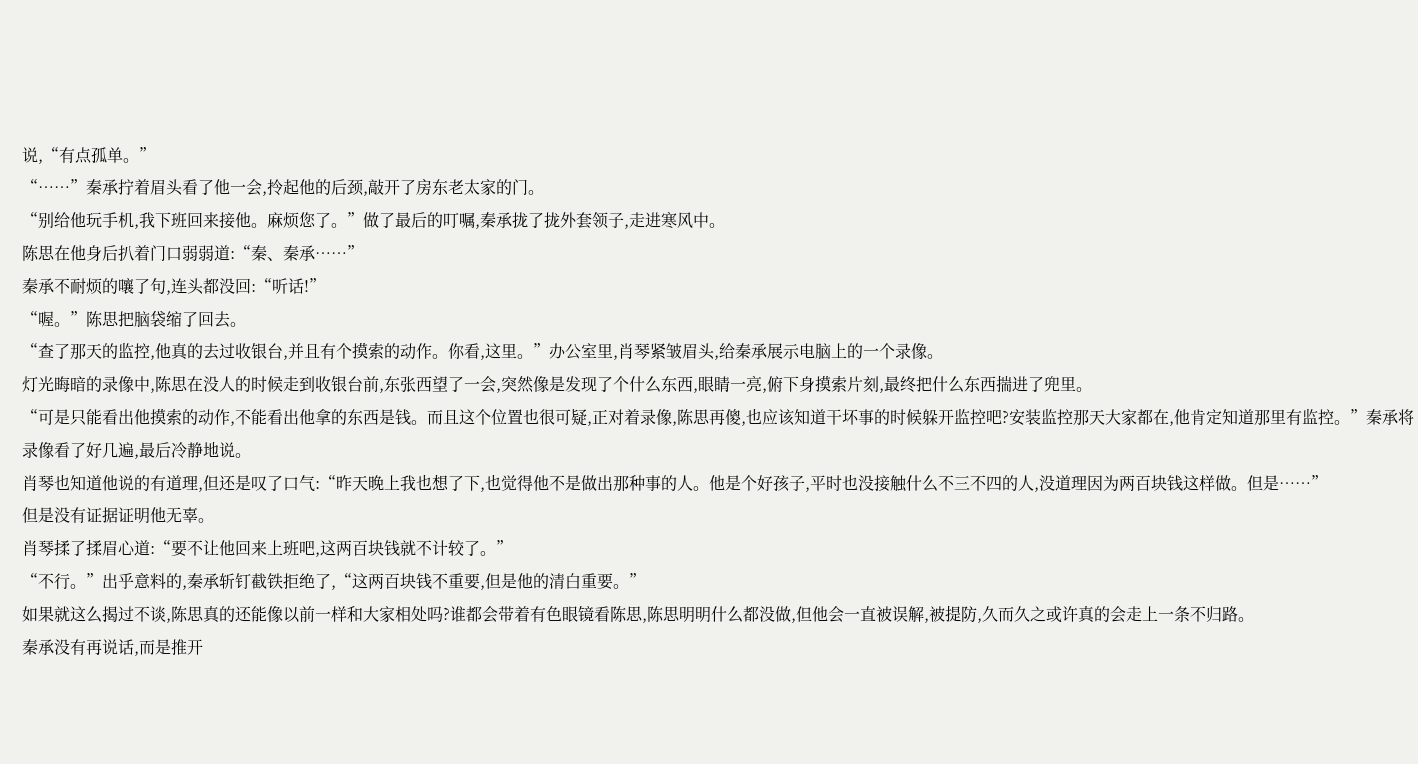说,“有点孤单。”
“……”秦承拧着眉头看了他一会,拎起他的后颈,敲开了房东老太家的门。
“别给他玩手机,我下班回来接他。麻烦您了。”做了最后的叮嘱,秦承拢了拢外套领子,走进寒风中。
陈思在他身后扒着门口弱弱道:“秦、秦承……”
秦承不耐烦的嚷了句,连头都没回:“听话!”
“喔。”陈思把脑袋缩了回去。
“查了那天的监控,他真的去过收银台,并且有个摸索的动作。你看,这里。”办公室里,肖琴紧皱眉头,给秦承展示电脑上的一个录像。
灯光晦暗的录像中,陈思在没人的时候走到收银台前,东张西望了一会,突然像是发现了个什么东西,眼睛一亮,俯下身摸索片刻,最终把什么东西揣进了兜里。
“可是只能看出他摸索的动作,不能看出他拿的东西是钱。而且这个位置也很可疑,正对着录像,陈思再傻,也应该知道干坏事的时候躲开监控吧?安装监控那天大家都在,他肯定知道那里有监控。”秦承将录像看了好几遍,最后冷静地说。
肖琴也知道他说的有道理,但还是叹了口气:“昨天晚上我也想了下,也觉得他不是做出那种事的人。他是个好孩子,平时也没接触什么不三不四的人,没道理因为两百块钱这样做。但是……”
但是没有证据证明他无辜。
肖琴揉了揉眉心道:“要不让他回来上班吧,这两百块钱就不计较了。”
“不行。”出乎意料的,秦承斩钉截铁拒绝了,“这两百块钱不重要,但是他的清白重要。”
如果就这么揭过不谈,陈思真的还能像以前一样和大家相处吗?谁都会带着有色眼镜看陈思,陈思明明什么都没做,但他会一直被误解,被提防,久而久之或许真的会走上一条不归路。
秦承没有再说话,而是推开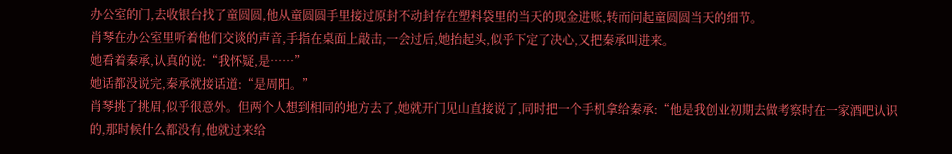办公室的门,去收银台找了童圆圆,他从童圆圆手里接过原封不动封存在塑料袋里的当天的现金进账,转而问起童圆圆当天的细节。
肖琴在办公室里听着他们交谈的声音,手指在桌面上敲击,一会过后,她抬起头,似乎下定了决心,又把秦承叫进来。
她看着秦承,认真的说:“我怀疑,是……”
她话都没说完,秦承就接话道:“是周阳。”
肖琴挑了挑眉,似乎很意外。但两个人想到相同的地方去了,她就开门见山直接说了,同时把一个手机拿给秦承:“他是我创业初期去做考察时在一家酒吧认识的,那时候什么都没有,他就过来给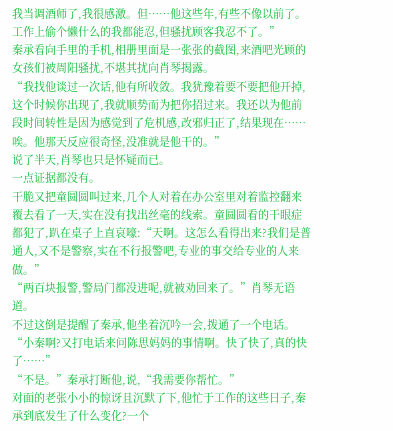我当调酒师了,我很感激。但……他这些年,有些不像以前了。工作上偷个懒什么的我都能忍,但骚扰顾客我忍不了。”
秦承看向手里的手机,相册里面是一张张的截图,来酒吧光顾的女孩们被周阳骚扰,不堪其扰向肖琴揭露。
“我找他谈过一次话,他有所收敛。我犹豫着要不要把他开掉,这个时候你出现了,我就顺势而为把你招过来。我还以为他前段时间转性是因为感觉到了危机感,改邪归正了,结果现在……唉。他那天反应很奇怪,没准就是他干的。”
说了半天,肖琴也只是怀疑而已。
一点证据都没有。
干脆又把童圆圆叫过来,几个人对着在办公室里对着监控翻来覆去看了一天,实在没有找出丝毫的线索。童圆圆看的干眼症都犯了,趴在桌子上直哀嚎:“天啊。这怎么看得出来?我们是普通人,又不是警察,实在不行报警吧,专业的事交给专业的人来做。”
“两百块报警,警局门都没进呢,就被劝回来了。”肖琴无语道。
不过这倒是提醒了秦承,他坐着沉吟一会,拨通了一个电话。
“小秦啊?又打电话来问陈思妈妈的事情啊。快了快了,真的快了……”
“不是。”秦承打断他,说,“我需要你帮忙。”
对面的老张小小的惊讶且沉默了下,他忙于工作的这些日子,秦承到底发生了什么变化?一个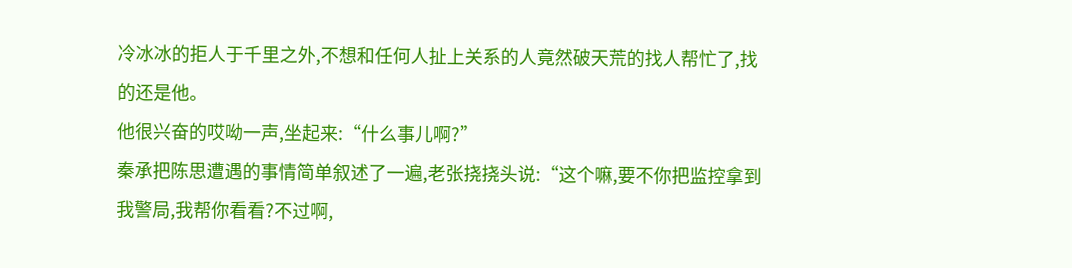冷冰冰的拒人于千里之外,不想和任何人扯上关系的人竟然破天荒的找人帮忙了,找的还是他。
他很兴奋的哎呦一声,坐起来:“什么事儿啊?”
秦承把陈思遭遇的事情简单叙述了一遍,老张挠挠头说:“这个嘛,要不你把监控拿到我警局,我帮你看看?不过啊,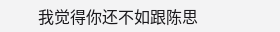我觉得你还不如跟陈思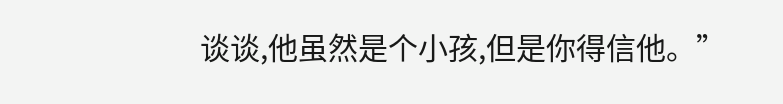谈谈,他虽然是个小孩,但是你得信他。”